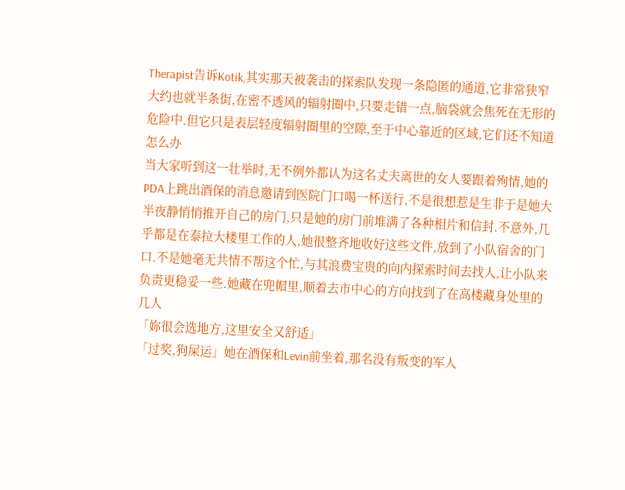Therapist告诉Kotik,其实那天被袭击的探索队发现一条隐匿的通道,它非常狭窄大约也就半条街,在密不透风的辐射圈中,只要走错一点,脑袋就会焦死在无形的危险中.但它只是表层轻度辐射圈里的空隙,至于中心靠近的区域,它们还不知道怎么办
当大家听到这一壮举时,无不例外都认为这名丈夫离世的女人要跟着殉情,她的PDA上跳出酒保的消息邀请到医院门口喝一杯送行,不是很想惹是生非于是她大半夜静悄悄推开自己的房门,只是她的房门前堆满了各种相片和信封.不意外,几乎都是在泰拉大楼里工作的人,她很整齐地收好这些文件,放到了小队宿舍的门口.不是她毫无共情不帮这个忙,与其浪费宝贵的向内探索时间去找人,让小队来负责更稳妥一些.她藏在兜帽里,顺着去市中心的方向找到了在高楼藏身处里的几人
「妳很会选地方,这里安全又舒适」
「过奖,狗屎运」她在酒保和Levin前坐着,那名没有叛变的军人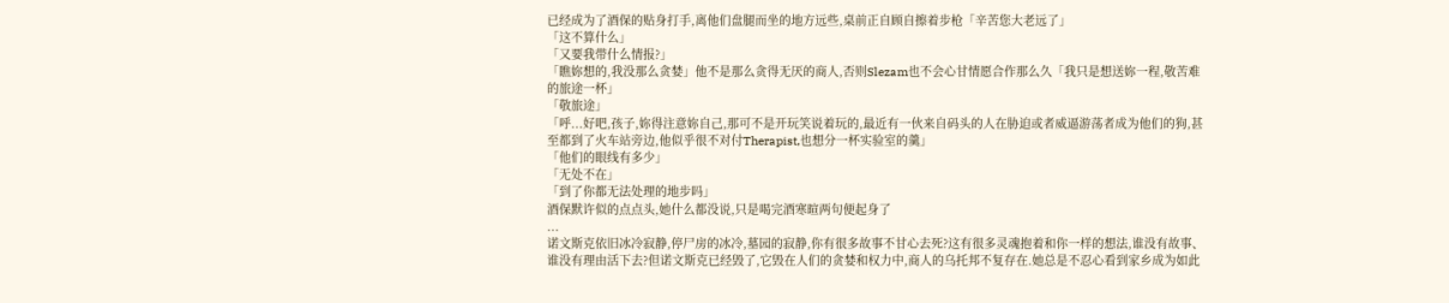已经成为了酒保的贴身打手,离他们盘腿而坐的地方远些,桌前正自顾自擦着步枪「辛苦您大老远了」
「这不算什么」
「又要我带什么情报?」
「瞧妳想的,我没那么贪婪」他不是那么贪得无厌的商人,否则Slezam也不会心甘情愿合作那么久「我只是想送妳一程,敬苦难的旅途一杯」
「敬旅途」
「呼...好吧,孩子,妳得注意妳自己,那可不是开玩笑说着玩的,最近有一伙来自码头的人在胁迫或者威逼游荡者成为他们的狗,甚至都到了火车站旁边,他似乎很不对付Therapist,也想分一杯实验室的羹」
「他们的眼线有多少」
「无处不在」
「到了你都无法处理的地步吗」
酒保默许似的点点头,她什么都没说,只是喝完酒寒暄两句便起身了
...
诺文斯克依旧冰冷寂静,停尸房的冰冷,墓园的寂静,你有很多故事不甘心去死?这有很多灵魂抱着和你一样的想法,谁没有故事、谁没有理由活下去?但诺文斯克已经毁了,它毁在人们的贪婪和权力中,商人的乌托邦不复存在.她总是不忍心看到家乡成为如此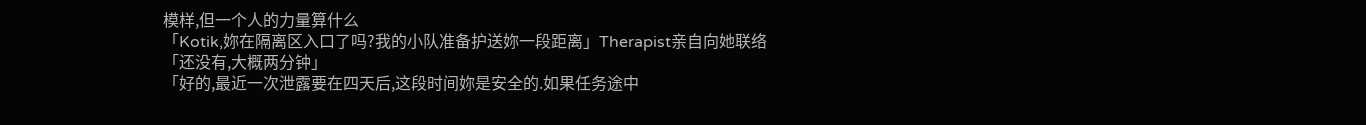模样,但一个人的力量算什么
「Kotik,妳在隔离区入口了吗?我的小队准备护送妳一段距离」Therapist亲自向她联络
「还没有,大概两分钟」
「好的,最近一次泄露要在四天后,这段时间妳是安全的.如果任务途中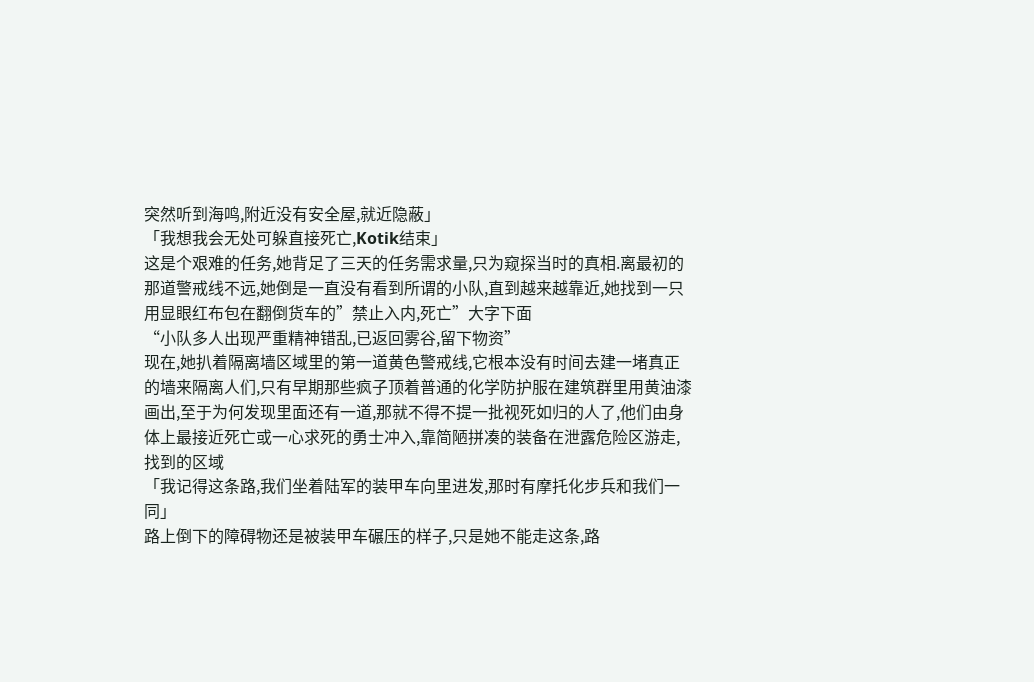突然听到海鸣,附近没有安全屋,就近隐蔽」
「我想我会无处可躲直接死亡,Kotik结束」
这是个艰难的任务,她背足了三天的任务需求量,只为窥探当时的真相.离最初的那道警戒线不远,她倒是一直没有看到所谓的小队,直到越来越靠近,她找到一只用显眼红布包在翻倒货车的”禁止入内,死亡”大字下面
“小队多人出现严重精神错乱,已返回雾谷,留下物资”
现在,她扒着隔离墙区域里的第一道黄色警戒线,它根本没有时间去建一堵真正的墙来隔离人们,只有早期那些疯子顶着普通的化学防护服在建筑群里用黄油漆画出,至于为何发现里面还有一道,那就不得不提一批视死如归的人了,他们由身体上最接近死亡或一心求死的勇士冲入,靠简陋拼凑的装备在泄露危险区游走,找到的区域
「我记得这条路,我们坐着陆军的装甲车向里进发,那时有摩托化步兵和我们一同」
路上倒下的障碍物还是被装甲车碾压的样子,只是她不能走这条,路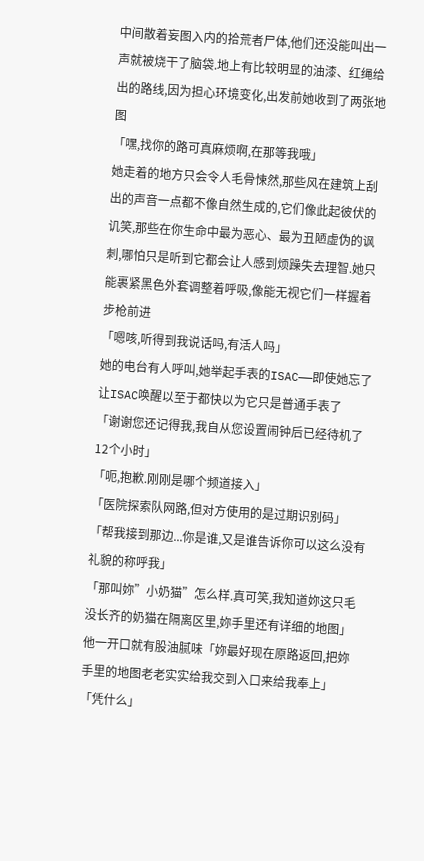中间散着妄图入内的拾荒者尸体,他们还没能叫出一声就被烧干了脑袋.地上有比较明显的油漆、红绳给出的路线,因为担心环境变化,出发前她收到了两张地图
「嘿,找你的路可真麻烦啊,在那等我哦」
她走着的地方只会令人毛骨悚然,那些风在建筑上刮出的声音一点都不像自然生成的,它们像此起彼伏的讥笑,那些在你生命中最为恶心、最为丑陋虚伪的讽刺,哪怕只是听到它都会让人感到烦躁失去理智.她只能裹紧黑色外套调整着呼吸,像能无视它们一样握着步枪前进
「嗯咳,听得到我说话吗,有活人吗」
她的电台有人呼叫,她举起手表的ISAC——即使她忘了让ISAC唤醒以至于都快以为它只是普通手表了
「谢谢您还记得我,我自从您设置闹钟后已经待机了12个小时」
「呃,抱歉.刚刚是哪个频道接入」
「医院探索队网路,但对方使用的是过期识别码」
「帮我接到那边...你是谁,又是谁告诉你可以这么没有礼貌的称呼我」
「那叫妳”小奶猫”怎么样.真可笑,我知道妳这只毛没长齐的奶猫在隔离区里,妳手里还有详细的地图」他一开口就有股油腻味「妳最好现在原路返回,把妳手里的地图老老实实给我交到入口来给我奉上」
「凭什么」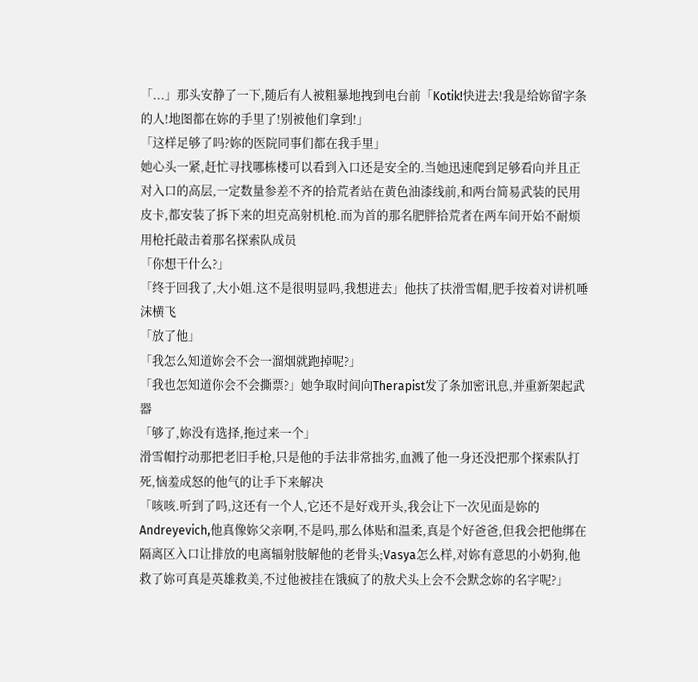「...」那头安静了一下,随后有人被粗暴地拽到电台前「Kotik!快进去!我是给妳留字条的人!地图都在妳的手里了!别被他们拿到!」
「这样足够了吗?妳的医院同事们都在我手里」
她心头一紧,赶忙寻找哪栋楼可以看到入口还是安全的.当她迅速爬到足够看向并且正对入口的高层,一定数量参差不齐的拾荒者站在黄色油漆线前,和两台简易武装的民用皮卡,都安装了拆下来的坦克高射机枪.而为首的那名肥胖拾荒者在两车间开始不耐烦用枪托敲击着那名探索队成员
「你想干什么?」
「终于回我了,大小姐.这不是很明显吗,我想进去」他扶了扶滑雪帽,肥手按着对讲机唾沫横飞
「放了他」
「我怎么知道妳会不会一溜烟就跑掉呢?」
「我也怎知道你会不会撕票?」她争取时间向Therapist发了条加密讯息,并重新架起武器
「够了,妳没有选择,拖过来一个」
滑雪帽拧动那把老旧手枪,只是他的手法非常拙劣,血溅了他一身还没把那个探索队打死,恼羞成怒的他气的让手下来解决
「咳咳.听到了吗,这还有一个人,它还不是好戏开头,我会让下一次见面是妳的Andreyevich,他真像妳父亲啊,不是吗,那么体贴和温柔,真是个好爸爸,但我会把他绑在隔离区入口让排放的电离辐射肢解他的老骨头;Vasya怎么样,对妳有意思的小奶狗,他救了妳可真是英雄救美,不过他被挂在饿疯了的敖犬头上会不会默念妳的名字呢?」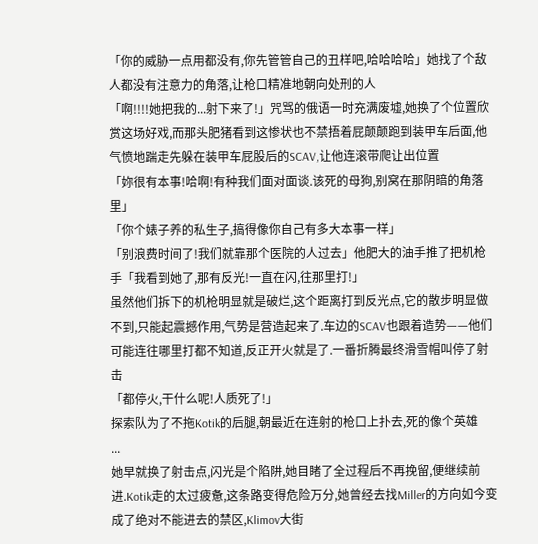「你的威胁一点用都没有,你先管管自己的丑样吧,哈哈哈哈」她找了个敌人都没有注意力的角落,让枪口精准地朝向处刑的人
「啊!!!!她把我的...射下来了!」咒骂的俄语一时充满废墟,她换了个位置欣赏这场好戏,而那头肥猪看到这惨状也不禁捂着屁颠颠跑到装甲车后面,他气愤地踹走先躲在装甲车屁股后的SCAV,让他连滚带爬让出位置
「妳很有本事!哈啊!有种我们面对面谈.该死的母狗,别窝在那阴暗的角落里」
「你个婊子养的私生子,搞得像你自己有多大本事一样」
「别浪费时间了!我们就靠那个医院的人过去」他肥大的油手推了把机枪手「我看到她了,那有反光!一直在闪,往那里打!」
虽然他们拆下的机枪明显就是破烂,这个距离打到反光点,它的散步明显做不到,只能起震撼作用,气势是营造起来了.车边的SCAV也跟着造势——他们可能连往哪里打都不知道,反正开火就是了.一番折腾最终滑雪帽叫停了射击
「都停火,干什么呢!人质死了!」
探索队为了不拖Kotik的后腿,朝最近在连射的枪口上扑去,死的像个英雄
...
她早就换了射击点,闪光是个陷阱,她目睹了全过程后不再挽留,便继续前进.Kotik走的太过疲惫,这条路变得危险万分,她曾经去找Miller的方向如今变成了绝对不能进去的禁区,Klimov大街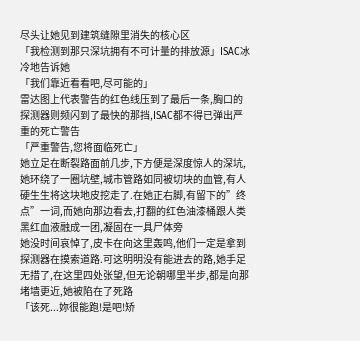尽头让她见到建筑缝隙里消失的核心区
「我检测到那只深坑拥有不可计量的排放源」ISAC冰冷地告诉她
「我们靠近看看吧,尽可能的」
雷达图上代表警告的红色线压到了最后一条,胸口的探测器则频闪到了最快的那挡,ISAC都不得已弹出严重的死亡警告
「严重警告,您将面临死亡」
她立足在断裂路面前几步,下方便是深度惊人的深坑,她环绕了一圈坑壁,城市管路如同被切块的血管,有人硬生生将这块地皮挖走了.在她正右脚,有留下的”终点”一词,而她向那边看去,打翻的红色油漆桶跟人类黑红血液融成一团,凝固在一具尸体旁
她没时间哀悼了,皮卡在向这里轰鸣,他们一定是拿到探测器在摸索道路.可这明明没有能进去的路,她手足无措了,在这里四处张望,但无论朝哪里半步,都是向那堵墙更近,她被陷在了死路
「该死...妳很能跑!是吧!矫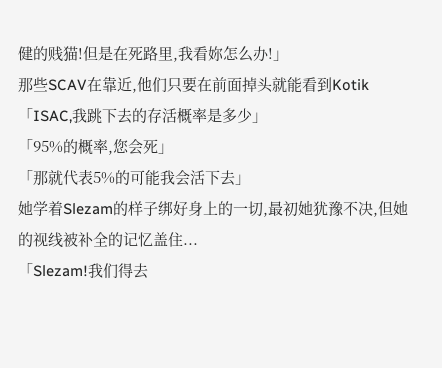健的贱猫!但是在死路里,我看妳怎么办!」
那些SCAV在靠近,他们只要在前面掉头就能看到Kotik
「ISAC,我跳下去的存活概率是多少」
「95%的概率,您会死」
「那就代表5%的可能我会活下去」
她学着Slezam的样子绑好身上的一切,最初她犹豫不决,但她的视线被补全的记忆盖住...
「Slezam!我们得去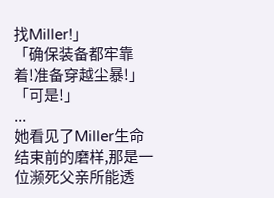找Miller!」
「确保装备都牢靠着!准备穿越尘暴!」
「可是!」
...
她看见了Miller生命结束前的磨样,那是一位濒死父亲所能透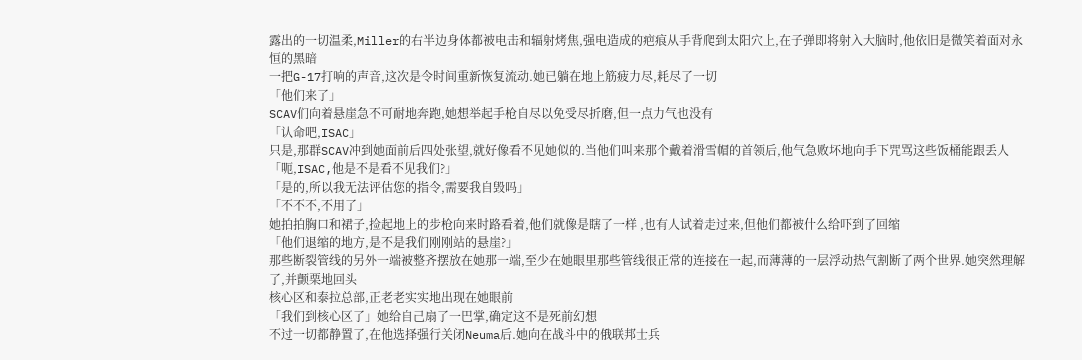露出的一切温柔,Miller的右半边身体都被电击和辐射烤焦,强电造成的疤痕从手背爬到太阳穴上,在子弹即将射入大脑时,他依旧是微笑着面对永恒的黑暗
一把G-17打响的声音,这次是令时间重新恢复流动.她已躺在地上筋疲力尽,耗尽了一切
「他们来了」
SCAV们向着悬崖急不可耐地奔跑,她想举起手枪自尽以免受尽折磨,但一点力气也没有
「认命吧,ISAC」
只是,那群SCAV冲到她面前后四处张望,就好像看不见她似的.当他们叫来那个戴着滑雪帽的首领后,他气急败坏地向手下咒骂这些饭桶能跟丢人
「呃,ISAC,他是不是看不见我们?」
「是的,所以我无法评估您的指令,需要我自毁吗」
「不不不,不用了」
她拍拍胸口和裙子,捡起地上的步枪向来时路看着,他们就像是瞎了一样 ,也有人试着走过来,但他们都被什么给吓到了回缩
「他们退缩的地方,是不是我们刚刚站的悬崖?」
那些断裂管线的另外一端被整齐摆放在她那一端,至少在她眼里那些管线很正常的连接在一起,而薄薄的一层浮动热气割断了两个世界.她突然理解了,并颤栗地回头
核心区和泰拉总部,正老老实实地出现在她眼前
「我们到核心区了」她给自己扇了一巴掌,确定这不是死前幻想
不过一切都静置了,在他选择强行关闭Neuma后.她向在战斗中的俄联邦士兵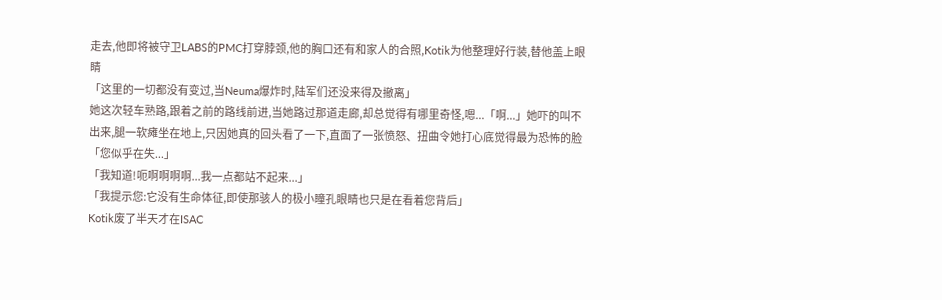走去,他即将被守卫LABS的PMC打穿脖颈,他的胸口还有和家人的合照,Kotik为他整理好行装,替他盖上眼睛
「这里的一切都没有变过,当Neuma爆炸时,陆军们还没来得及撤离」
她这次轻车熟路,跟着之前的路线前进,当她路过那道走廊,却总觉得有哪里奇怪,嗯...「啊...」她吓的叫不出来,腿一软瘫坐在地上,只因她真的回头看了一下,直面了一张愤怒、扭曲令她打心底觉得最为恐怖的脸
「您似乎在失...」
「我知道!呃啊啊啊啊...我一点都站不起来...」
「我提示您:它没有生命体征,即使那骇人的极小瞳孔眼睛也只是在看着您背后」
Kotik废了半天才在ISAC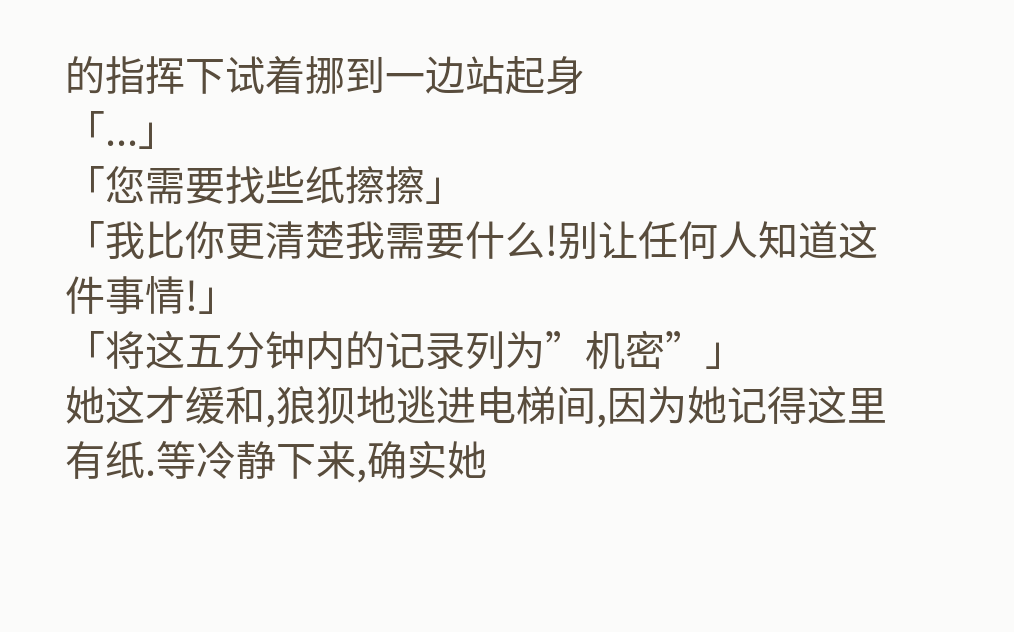的指挥下试着挪到一边站起身
「...」
「您需要找些纸擦擦」
「我比你更清楚我需要什么!别让任何人知道这件事情!」
「将这五分钟内的记录列为”机密”」
她这才缓和,狼狈地逃进电梯间,因为她记得这里有纸.等冷静下来,确实她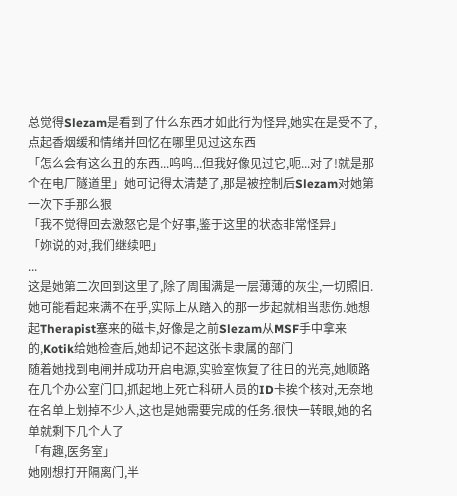总觉得Slezam是看到了什么东西才如此行为怪异,她实在是受不了,点起香烟缓和情绪并回忆在哪里见过这东西
「怎么会有这么丑的东西...呜呜...但我好像见过它,呃...对了!就是那个在电厂隧道里」她可记得太清楚了,那是被控制后Slezam对她第一次下手那么狠
「我不觉得回去激怒它是个好事,鉴于这里的状态非常怪异」
「妳说的对,我们继续吧」
...
这是她第二次回到这里了,除了周围满是一层薄薄的灰尘,一切照旧.她可能看起来满不在乎,实际上从踏入的那一步起就相当悲伤.她想起Therapist塞来的磁卡,好像是之前Slezam从MSF手中拿来的,Kotik给她检查后,她却记不起这张卡隶属的部门
随着她找到电闸并成功开启电源,实验室恢复了往日的光亮,她顺路在几个办公室门口,抓起地上死亡科研人员的ID卡挨个核对,无奈地在名单上划掉不少人,这也是她需要完成的任务.很快一转眼,她的名单就剩下几个人了
「有趣,医务室」
她刚想打开隔离门,半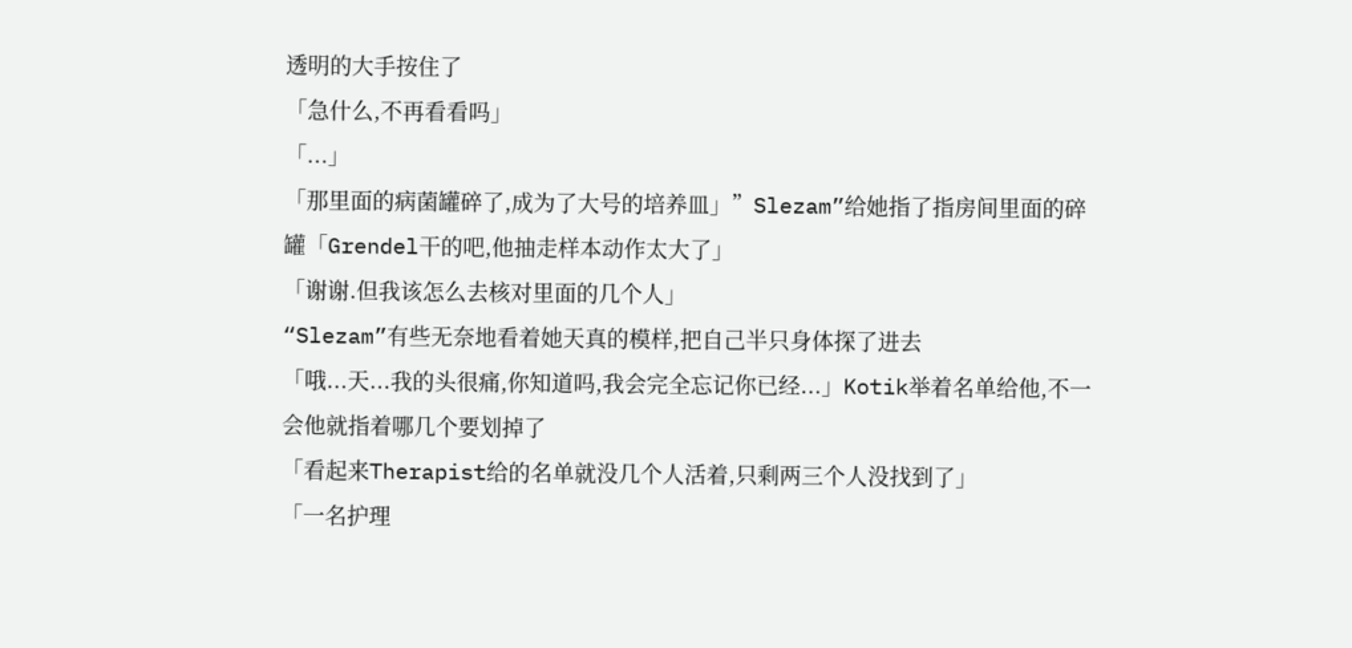透明的大手按住了
「急什么,不再看看吗」
「...」
「那里面的病菌罐碎了,成为了大号的培养皿」”Slezam”给她指了指房间里面的碎罐「Grendel干的吧,他抽走样本动作太大了」
「谢谢.但我该怎么去核对里面的几个人」
“Slezam”有些无奈地看着她天真的模样,把自己半只身体探了进去
「哦...天...我的头很痛,你知道吗,我会完全忘记你已经...」Kotik举着名单给他,不一会他就指着哪几个要划掉了
「看起来Therapist给的名单就没几个人活着,只剩两三个人没找到了」
「一名护理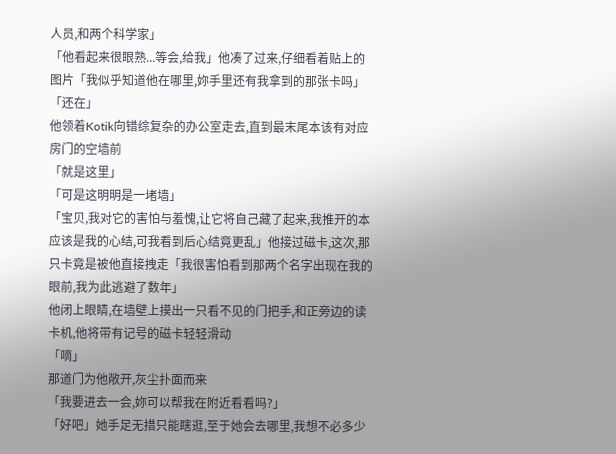人员,和两个科学家」
「他看起来很眼熟...等会,给我」他凑了过来,仔细看着贴上的图片「我似乎知道他在哪里,妳手里还有我拿到的那张卡吗」
「还在」
他领着Kotik向错综复杂的办公室走去,直到最末尾本该有对应房门的空墙前
「就是这里」
「可是这明明是一堵墙」
「宝贝,我对它的害怕与羞愧,让它将自己藏了起来,我推开的本应该是我的心结,可我看到后心结竟更乱」他接过磁卡,这次,那只卡竟是被他直接拽走「我很害怕看到那两个名字出现在我的眼前,我为此逃避了数年」
他闭上眼睛,在墙壁上摸出一只看不见的门把手,和正旁边的读卡机,他将带有记号的磁卡轻轻滑动
「嘀」
那道门为他敞开,灰尘扑面而来
「我要进去一会,妳可以帮我在附近看看吗?」
「好吧」她手足无措只能瞎逛,至于她会去哪里,我想不必多少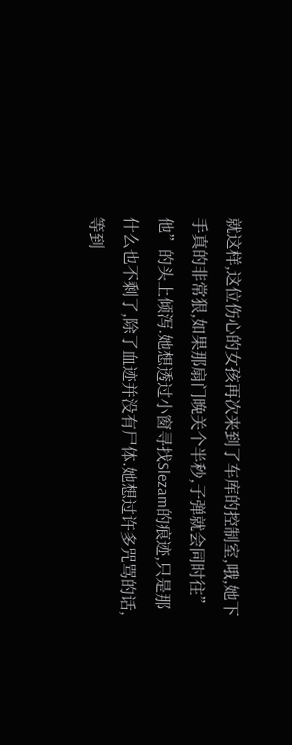就这样,这位伤心的女孩再次来到了车库的控制室,哦,她下手真的非常狠,如果那扇门晚关个半秒,子弹就会同时往”他”的头上倾泻.她想透过小窗寻找Slezam的痕迹,只是那什么也不剩了,除了血迹并没有尸体.她想过许多咒骂的话,等到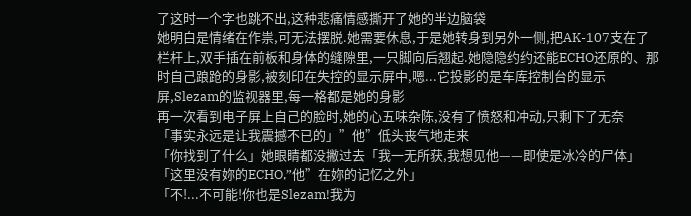了这时一个字也跳不出,这种悲痛情感撕开了她的半边脑袋
她明白是情绪在作祟,可无法摆脱.她需要休息,于是她转身到另外一侧,把AK-107支在了栏杆上,双手插在前板和身体的缝隙里,一只脚向后翘起.她隐隐约约还能ECHO还原的、那时自己踉跄的身影,被刻印在失控的显示屏中,嗯...它投影的是车库控制台的显示屏,Slezam的监视器里,每一格都是她的身影
再一次看到电子屏上自己的脸时,她的心五味杂陈,没有了愤怒和冲动,只剩下了无奈
「事实永远是让我震撼不已的」”他”低头丧气地走来
「你找到了什么」她眼睛都没撇过去「我一无所获,我想见他——即使是冰冷的尸体」
「这里没有妳的ECHO,”他”在妳的记忆之外」
「不!...不可能!你也是Slezam!我为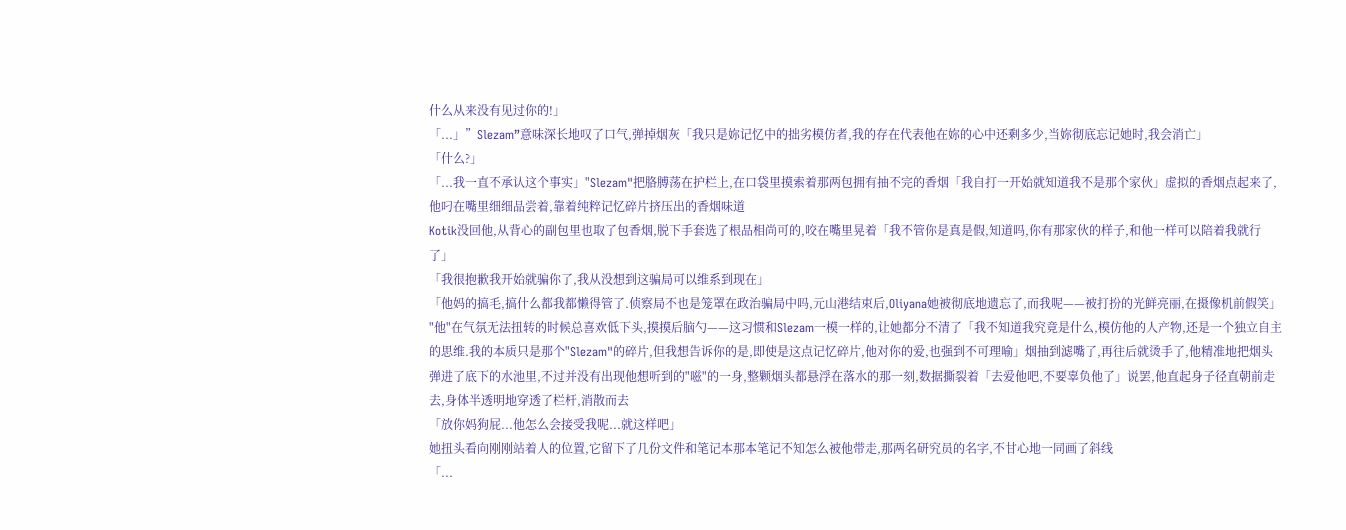什么从来没有见过你的!」
「...」”Slezam”意味深长地叹了口气,弹掉烟灰「我只是妳记忆中的拙劣模仿者,我的存在代表他在妳的心中还剩多少,当妳彻底忘记她时,我会消亡」
「什么?」
「...我一直不承认这个事实」"Slezam"把胳膊荡在护栏上,在口袋里摸索着那两包拥有抽不完的香烟「我自打一开始就知道我不是那个家伙」虚拟的香烟点起来了,他叼在嘴里细细品尝着,靠着纯粹记忆碎片挤压出的香烟味道
Kotik没回他,从背心的副包里也取了包香烟,脱下手套选了根品相尚可的,咬在嘴里晃着「我不管你是真是假,知道吗,你有那家伙的样子,和他一样可以陪着我就行了」
「我很抱歉我开始就骗你了,我从没想到这骗局可以维系到现在」
「他妈的搞毛,搞什么都我都懒得管了.侦察局不也是笼罩在政治骗局中吗,元山港结束后,Oliyana她被彻底地遗忘了,而我呢——被打扮的光鲜亮丽,在摄像机前假笑」
"他"在气氛无法扭转的时候总喜欢低下头,摸摸后脑勺——这习惯和Slezam一模一样的,让她都分不清了「我不知道我究竟是什么,模仿他的人产物,还是一个独立自主的思维.我的本质只是那个"Slezam"的碎片,但我想告诉你的是,即使是这点记忆碎片,他对你的爱,也强到不可理喻」烟抽到滤嘴了,再往后就烫手了,他精准地把烟头弹进了底下的水池里,不过并没有出现他想听到的"嗞"的一身,整颗烟头都悬浮在落水的那一刻,数据撕裂着「去爱他吧,不要辜负他了」说罢,他直起身子径直朝前走去,身体半透明地穿透了栏杆,消散而去
「放你妈狗屁...他怎么会接受我呢...就这样吧」
她扭头看向刚刚站着人的位置,它留下了几份文件和笔记本那本笔记不知怎么被他带走,那两名研究员的名字,不甘心地一同画了斜线
「...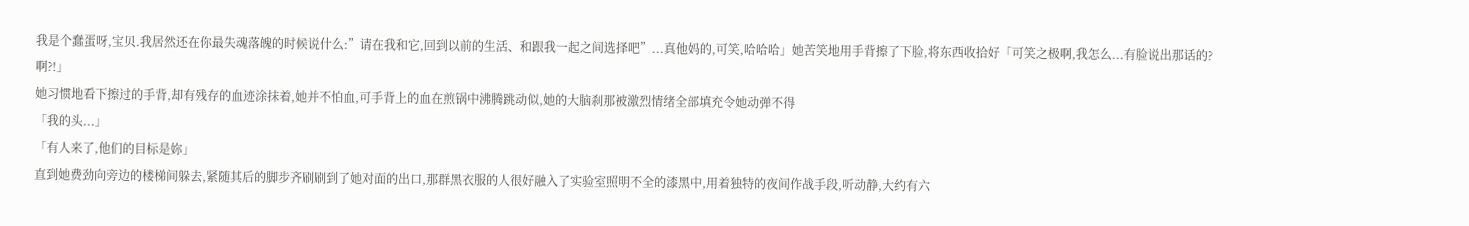我是个蠢蛋呀,宝贝.我居然还在你最失魂落魄的时候说什么:”请在我和它,回到以前的生活、和跟我一起之间选择吧”...真他妈的,可笑,哈哈哈」她苦笑地用手背擦了下脸,将东西收拾好「可笑之极啊,我怎么...有脸说出那话的?啊?!」
她习惯地看下擦过的手背,却有残存的血迹涂抹着,她并不怕血,可手背上的血在煎锅中沸腾跳动似,她的大脑刹那被激烈情绪全部填充令她动弹不得
「我的头...」
「有人来了,他们的目标是妳」
直到她费劲向旁边的楼梯间躲去,紧随其后的脚步齐刷刷到了她对面的出口,那群黑衣服的人很好融入了实验室照明不全的漆黑中,用着独特的夜间作战手段,听动静,大约有六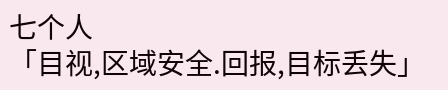七个人
「目视,区域安全.回报,目标丢失」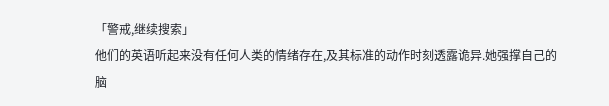「警戒,继续搜索」
他们的英语听起来没有任何人类的情绪存在,及其标准的动作时刻透露诡异.她强撑自己的脑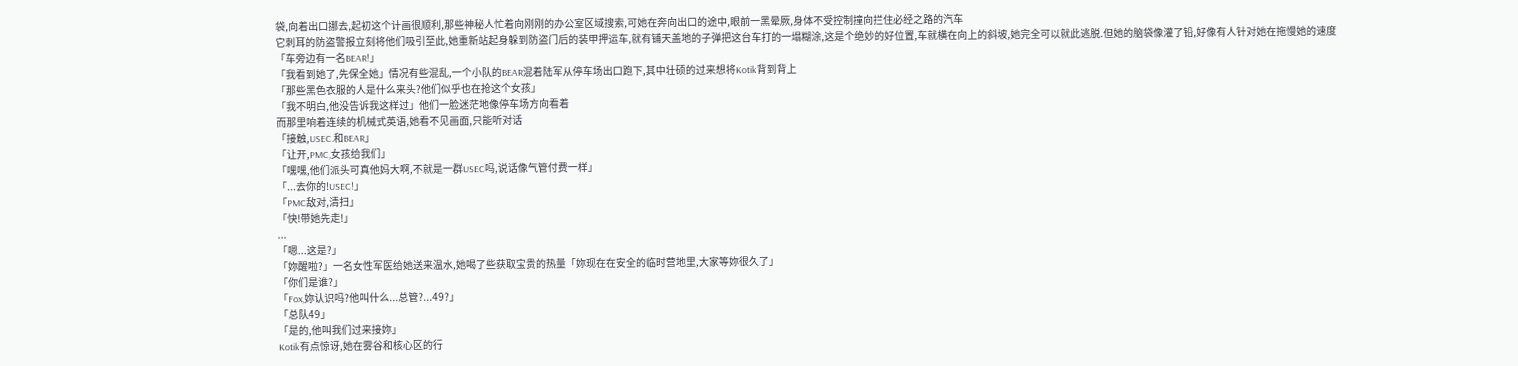袋,向着出口挪去,起初这个计画很顺利,那些神秘人忙着向刚刚的办公室区域搜索,可她在奔向出口的途中,眼前一黑晕厥,身体不受控制撞向拦住必经之路的汽车
它刺耳的防盗警报立刻将他们吸引至此,她重新站起身躲到防盗门后的装甲押运车,就有铺天盖地的子弹把这台车打的一塌糊涂,这是个绝妙的好位置,车就横在向上的斜坡,她完全可以就此逃脱.但她的脑袋像灌了铅,好像有人针对她在拖慢她的速度
「车旁边有一名BEAR!」
「我看到她了,先保全她」情况有些混乱,一个小队的BEAR混着陆军从停车场出口跑下,其中壮硕的过来想将Kotik背到背上
「那些黑色衣服的人是什么来头?他们似乎也在抢这个女孩」
「我不明白,他没告诉我这样过」他们一脸迷茫地像停车场方向看着
而那里响着连续的机械式英语,她看不见画面,只能听对话
「接触,USEC.和BEAR」
「让开,PMC,女孩给我们」
「嘿嘿,他们派头可真他妈大啊,不就是一群USEC吗,说话像气管付费一样」
「...去你的!USEC!」
「PMC敌对,清扫」
「快!带她先走!」
...
「嗯...这是?」
「妳醒啦?」一名女性军医给她送来温水,她喝了些获取宝贵的热量「妳现在在安全的临时营地里,大家等妳很久了」
「你们是谁?」
「Fox,妳认识吗?他叫什么...总管?...49?」
「总队49」
「是的,他叫我们过来接妳」
Kotik有点惊讶,她在雾谷和核心区的行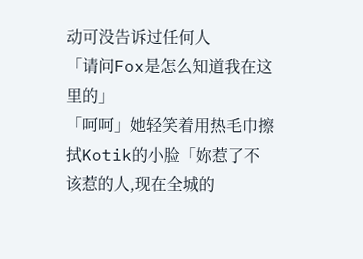动可没告诉过任何人
「请问Fox是怎么知道我在这里的」
「呵呵」她轻笑着用热毛巾擦拭Kotik的小脸「妳惹了不该惹的人,现在全城的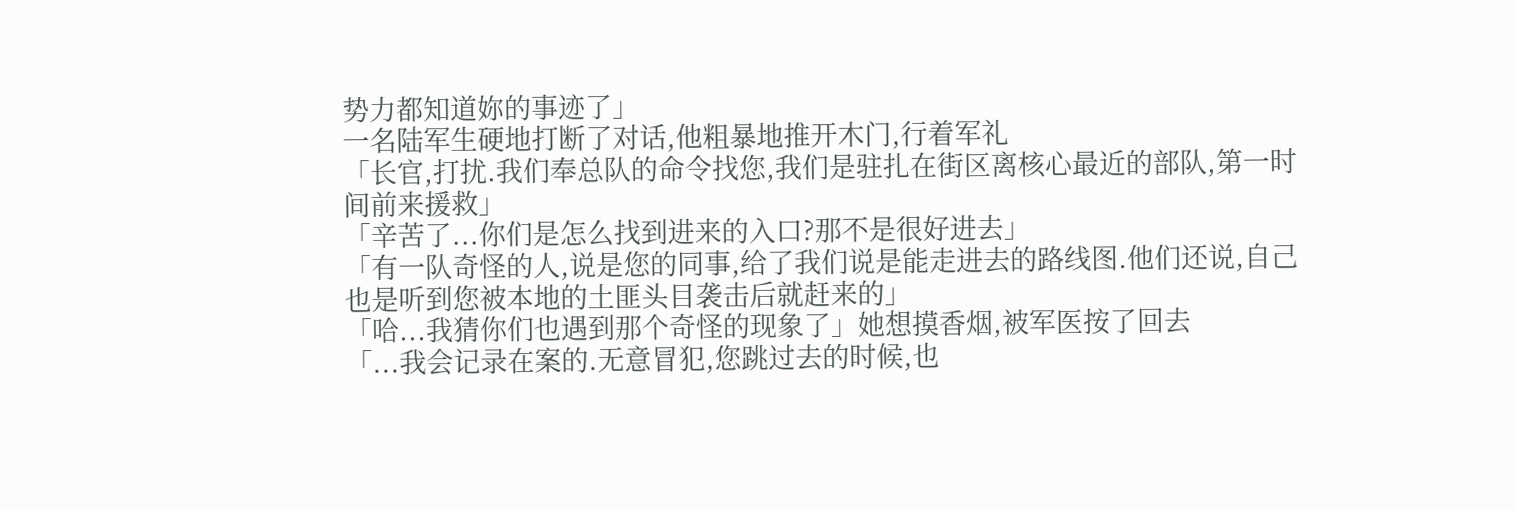势力都知道妳的事迹了」
一名陆军生硬地打断了对话,他粗暴地推开木门,行着军礼
「长官,打扰.我们奉总队的命令找您,我们是驻扎在街区离核心最近的部队,第一时间前来援救」
「辛苦了...你们是怎么找到进来的入口?那不是很好进去」
「有一队奇怪的人,说是您的同事,给了我们说是能走进去的路线图.他们还说,自己也是听到您被本地的土匪头目袭击后就赶来的」
「哈...我猜你们也遇到那个奇怪的现象了」她想摸香烟,被军医按了回去
「...我会记录在案的.无意冒犯,您跳过去的时候,也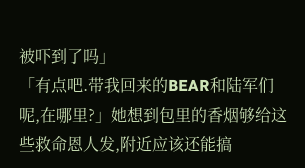被吓到了吗」
「有点吧.带我回来的BEAR和陆军们呢,在哪里?」她想到包里的香烟够给这些救命恩人发,附近应该还能搞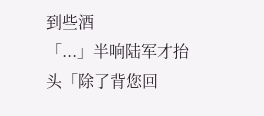到些酒
「...」半响陆军才抬头「除了背您回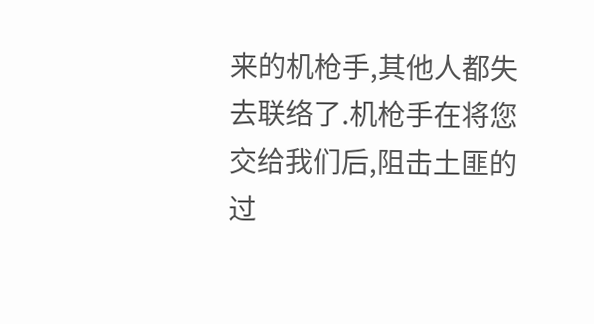来的机枪手,其他人都失去联络了.机枪手在将您交给我们后,阻击土匪的过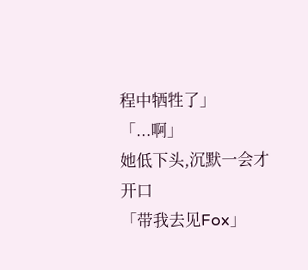程中牺牲了」
「...啊」
她低下头,沉默一会才开口
「带我去见Fox」